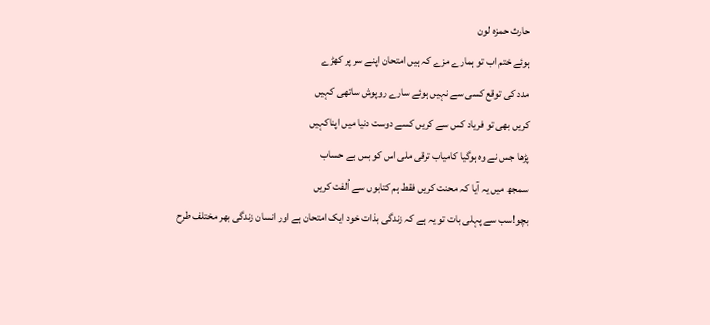حارث حمزہ لون
ہوئے ختم اب تو ہمارے مزے کہ ہیں امتحان اپنے سر پر کھڑے
مدد کی توقع کسی سے نہیں ہوئے سارے روپوش ساتھی کہیں
کریں بھی تو فریاد کس سے کریں کسے دوست دنیا میں اپناکہیں
پڑھا جس نے وہ ہوگیا کامیاب ترقی ملی اس کو بس بے حساب
سمجھ میں یہ آیا کہ محنت کریں فقط ہم کتابوں سے اُلفت کریں
بچو!سب سے پہلی بات تو یہ ہے کہ زندگی بذات خود ایک امتحان ہے اور انسان زندگی بھر مختلف طرح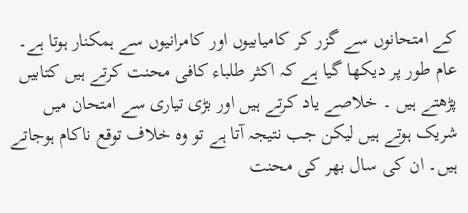کے امتحانوں سے گزر کر کامیابیوں اور کامرانیوں سے ہمکنار ہوتا ہے۔ عام طور پر دیکھا گیا ہے کہ اکثر طلباء کافی محنت کرتے ہیں کتابیں پڑھتے ہیں ۔ خلاصے یاد کرتے ہیں اور بڑی تیاری سے امتحان میں شریک ہوتے ہیں لیکن جب نتیجہ آتا ہے تو وہ خلاف توقع ناکام ہوجاتے ہیں۔ ان کی سال بھر کی محنت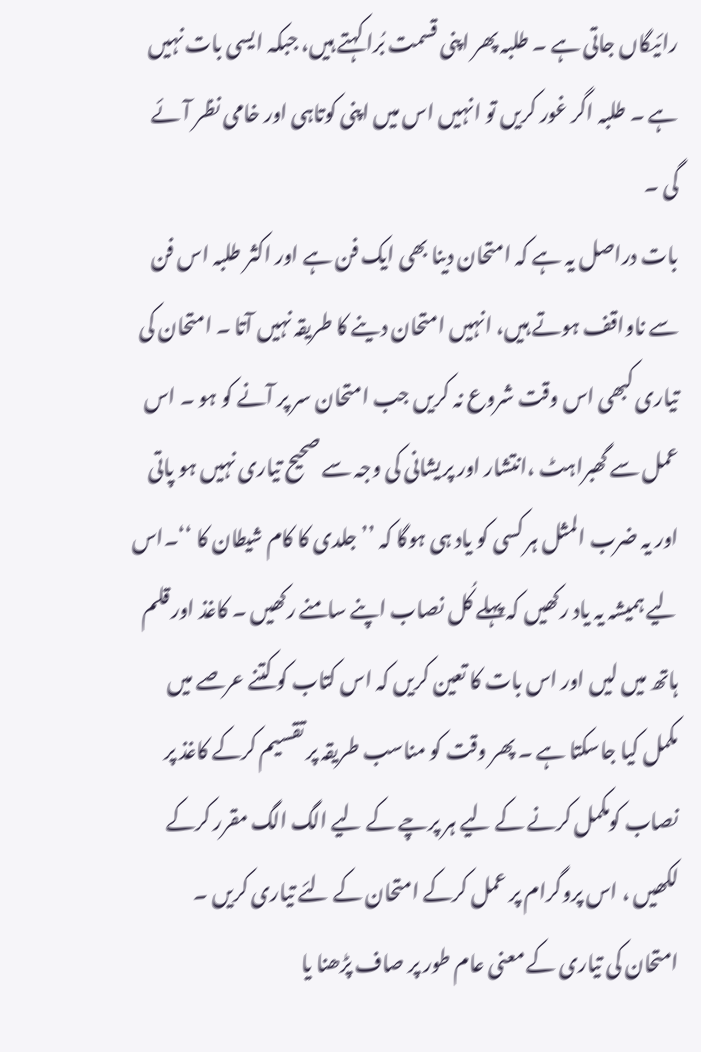رائیگاں جاتی ہے ۔ طلبہ پھر اپنی قسمت بُرا کہتے ہیں، جبکہ ایسی بات نہیں ہے ۔ طلبہ اگر غور کریں تو انہیں اس میں اپنی کوتاہی اور خامی نظر آئے گی ۔
بات دراصل یہ ہے کہ امتحان دینا بھی ایک فن ہے اور اکثر طلبہ اس فن سے ناواقف ہوتے ہیں، انہیں امتحان دینے کا طریقہ نہیں آتا ۔ امتحان کی تیاری کبھی اس وقت شروع نہ کریں جب امتحان سر پر آنے کو ہو ۔ اس عمل سے گھبراہٹ ،انتشار اور پریشانی کی وجہ سے صحیح تیاری نہیں ہو پاتی اور یہ ضرب المثل ہر کسی کو یاد ہی ہوگا کہ ’’جلدی کا کام شیطان کا ‘‘۔اس لیے ہمیشہ یہ یاد رکھیں کہ پہلے کُل نصاب اپنے سامنے رکھیں ۔ کاغذ اور قلم ہاتھ میں لیں اور اس بات کا تعین کریں کہ اس کتاب کو کتنے عرصے میں مکمل کیا جاسکتا ہے ۔ پھر وقت کو مناسب طریقہ پر تقسیم کرکے کاغذ پر نصاب کومکمل کرنے کے لیے ہر پرچے کے لیے الگ الگ مقرر کرکے لکھیں ، اس پروگرام پر عمل کرکے امتحان کے لئے تیاری کریں ۔
امتحان کی تیاری کے معنی عام طور پر صاف پڑھنا یا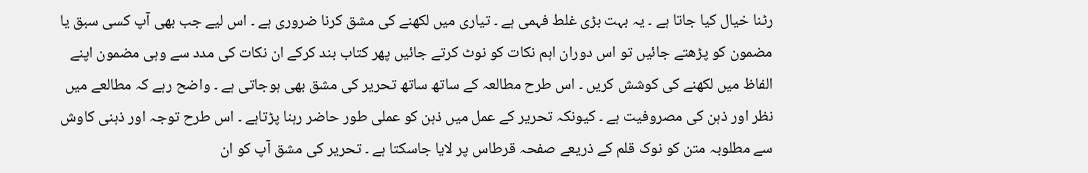رٹنا خیال کیا جاتا ہے ۔ یہ بہت بڑی غلط فہمی ہے ۔ تیاری میں لکھنے کی مشق کرنا ضروری ہے ۔ اس لیے جب بھی آپ کسی سبق یا مضمون کو پڑھتے جائیں تو اس دوران اہم نکات کو نوٹ کرتے جائیں پھر کتاب بند کرکے ان نکات کی مدد سے وہی مضمون اپنے الفاظ میں لکھنے کی کوشش کریں ۔ اس طرح مطالعہ کے ساتھ ساتھ تحریر کی مشق بھی ہوجاتی ہے ۔ واضح رہے کہ مطالعے میں نظر اور ذہن کی مصروفیت ہے ۔ کیونکہ تحریر کے عمل میں ذہن کو عملی طور حاضر رہنا پڑتاہے ۔ اس طرح توجہ اور ذہنی کاوش سے مطلوبہ متن کو نوک قلم کے ذریعے صفحہ قرطاس پر لایا جاسکتا ہے ۔ تحریر کی مشق آپ کو ان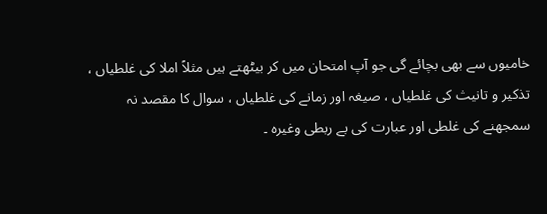خامیوں سے بھی بچائے گی جو آپ امتحان میں کر بیٹھتے ہیں مثلاً املا کی غلطیاں ، تذکیر و تانیث کی غلطیاں ، صیغہ اور زمانے کی غلطیاں ، سوال کا مقصد نہ سمجھنے کی غلطی اور عبارت کی بے ربطی وغیرہ ۔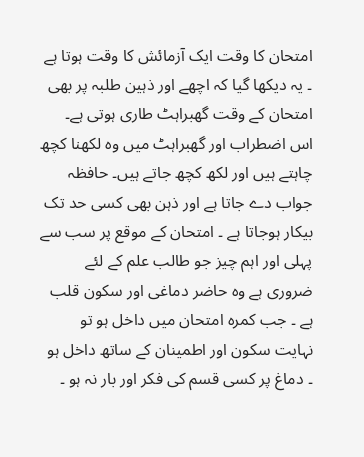امتحان کا وقت ایک آزمائش کا وقت ہوتا ہے ۔ یہ دیکھا گیا کہ اچھے اور ذہین طلبہ پر بھی امتحان کے وقت گھبراہٹ طاری ہوتی ہے۔ اس اضطراب اور گھبراہٹ میں وہ لکھنا کچھ چاہتے ہیں اور لکھ کچھ جاتے ہیں۔ حافظہ جواب دے جاتا ہے اور ذہن بھی کسی حد تک بیکار ہوجاتا ہے ۔ امتحان کے موقع پر سب سے پہلی اور اہم چیز جو طالب علم کے لئے ضروری ہے وہ حاضر دماغی اور سکون قلب ہے ۔ جب کمرہ امتحان میں داخل ہو تو نہایت سکون اور اطمینان کے ساتھ داخل ہو ۔ دماغ پر کسی قسم کی فکر اور بار نہ ہو ۔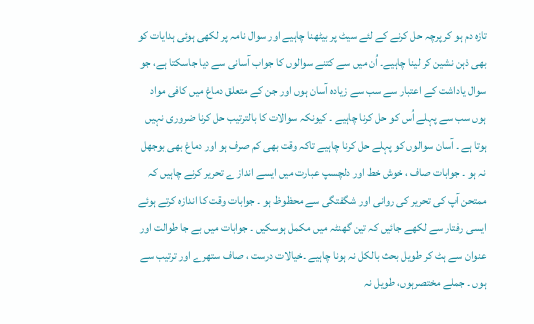تازہ دم ہو کر پرچہ حل کرنے کے لئے سیٹ پر بیٹھنا چاہیے اور سوال نامہ پر لکھی ہوئی ہدایات کو بھی ذہن نشین کر لینا چاہیے۔ اُن میں سے کتنے سوالوں کا جواب آسانی سے دیا جاسکتا ہے، جو سوال یاداشت کے اعتبار سے سب سے زیادہ آسان ہوں اور جن کے متعلق دماغ میں کافی مواد ہوں سب سے پہلے اُس کو حل کرنا چاہیے ۔ کیونکہ سوالات کا بالترتیب حل کرنا ضروری نہیں ہوتا ہے ۔ آسان سوالوں کو پہلے حل کرنا چاہیے تاکہ وقت بھی کم صرف ہو اور دماغ بھی بوجھل نہ ہو ۔ جوابات صاف ، خوش خط اور دلچسپ عبارت میں ایسے انداز ے تحریر کرنے چاہیں کہ ممتحن آپ کی تحریر کی روانی اور شگفتگی سے محظوظ ہو ۔ جوابات وقت کا اندازہ کرتے ہوئے ایسی رفتار سے لکھے جائیں کہ تین گھنٹہ میں مکمل ہوسکیں ۔ جوابات میں بے جا طوالت اور عنوان سے ہٹ کر طویل بحث بالکل نہ ہونا چاہیے ۔خیالات درست ، صاف ستھرے اور ترتیب سے ہوں ۔ جملے مختصرہوں، طویل نہ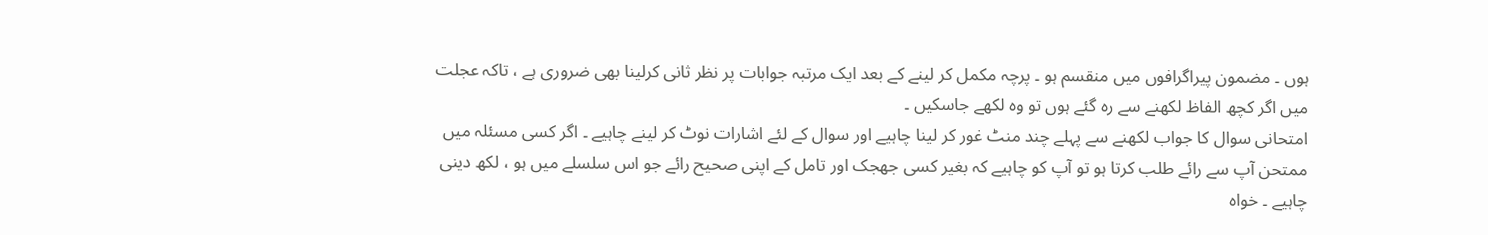ہوں ۔ مضمون پیراگرافوں میں منقسم ہو ۔ پرچہ مکمل کر لینے کے بعد ایک مرتبہ جوابات پر نظر ثانی کرلینا بھی ضروری ہے ، تاکہ عجلت میں اگر کچھ الفاظ لکھنے سے رہ گئے ہوں تو وہ لکھے جاسکیں ۔
امتحانی سوال کا جواب لکھنے سے پہلے چند منٹ غور کر لینا چاہیے اور سوال کے لئے اشارات نوٹ کر لینے چاہیے ۔ اگر کسی مسئلہ میں ممتحن آپ سے رائے طلب کرتا ہو تو آپ کو چاہیے کہ بغیر کسی جھجک اور تامل کے اپنی صحیح رائے جو اس سلسلے میں ہو ، لکھ دینی چاہیے ۔ خواہ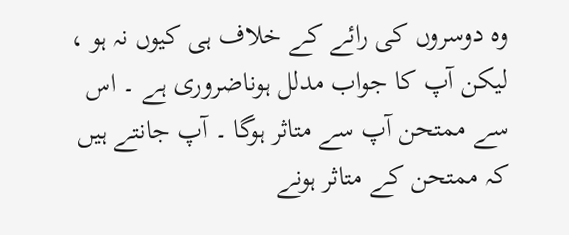وہ دوسروں کی رائے کے خلاف ہی کیوں نہ ہو ، لیکن آپ کا جواب مدلل ہوناضروری ہے ۔ اس سے ممتحن آپ سے متاثر ہوگا ۔ آپ جانتے ہیں کہ ممتحن کے متاثر ہونے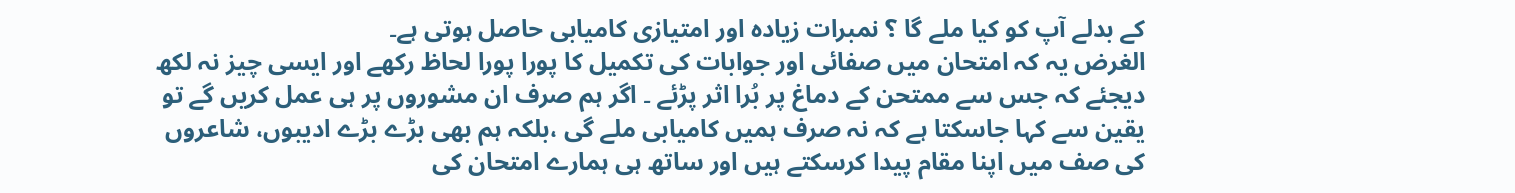کے بدلے آپ کو کیا ملے گا ؟ نمبرات زیادہ اور امتیازی کامیابی حاصل ہوتی ہے۔
الغرض یہ کہ امتحان میں صفائی اور جوابات کی تکمیل کا پورا پورا لحاظ رکھے اور ایسی چیز نہ لکھ دیجئے کہ جس سے ممتحن کے دماغ پر بُرا اثر پڑئے ۔ اگر ہم صرف ان مشوروں پر ہی عمل کریں گے تو یقین سے کہا جاسکتا ہے کہ نہ صرف ہمیں کامیابی ملے گی ،بلکہ ہم بھی بڑے بڑے ادیبوں، شاعروں کی صف میں اپنا مقام پیدا کرسکتے ہیں اور ساتھ ہی ہمارے امتحان کی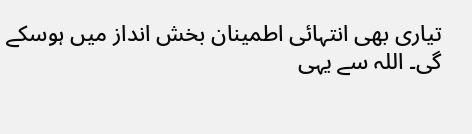تیاری بھی انتہائی اطمینان بخش انداز میں ہوسکے گی۔ اللہ سے یہی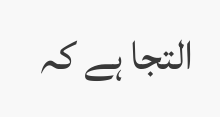التجا ہے کہ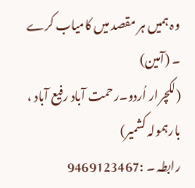وہ ہمیں ہر مقصد میں کامیاب کرے ۔ (آمین)
(لکچرار اُردو۔رحمت آباد رفیع آباد ، بارہمولہ کشمیر)
رابطہ ۔ :9469123467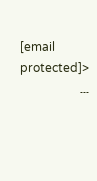[email protected]>
۔۔۔